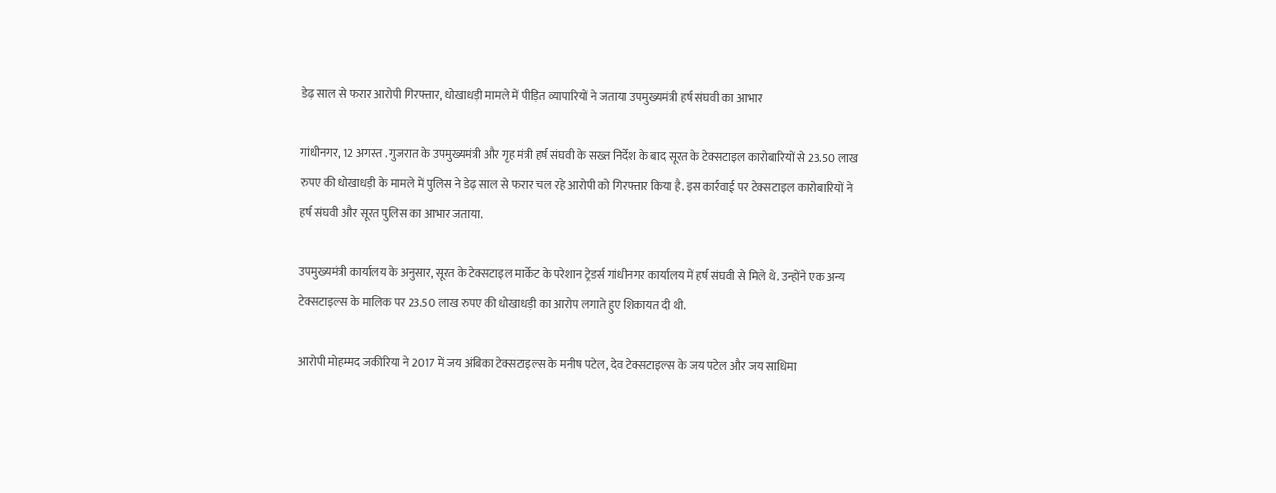डेढ़ साल से फरार आरोपी गिरफ्तार, धोखाधड़ी मामले में पीड़ित व्यापारियों ने जताया उपमुख्यमंत्री हर्ष संघवी का आभार

गांधीनगर, 12 अगस्त . गुजरात के उपमुख्यमंत्री और गृह मंत्री हर्ष संघवी के सख्त निर्देश के बाद सूरत के टेक्सटाइल कारोबारियों से 23.50 लाख रुपए की धोखाधड़ी के मामले में पुलिस ने डेढ़ साल से फरार चल रहे आरोपी को गिरफ्तार किया है. इस कार्रवाई पर टेक्सटाइल कारोबारियों ने हर्ष संघवी और सूरत पुलिस का आभार जताया.

उपमुख्यमंत्री कार्यालय के अनुसार, सूरत के टेक्सटाइल मार्केट के परेशान ट्रेडर्स गांधीनगर कार्यालय में हर्ष संघवी से मिले थे. उन्होंने एक अन्य टेक्सटाइल्स के मालिक पर 23.50 लाख रुपए की धोखाधड़ी का आरोप लगाते हुए शिकायत दी थी.

आरोपी मोहम्मद जकीरिया ने 2017 में जय अंबिका टेक्सटाइल्स के मनीष पटेल, देव टेक्सटाइल्स के जय पटेल और जय साधिमा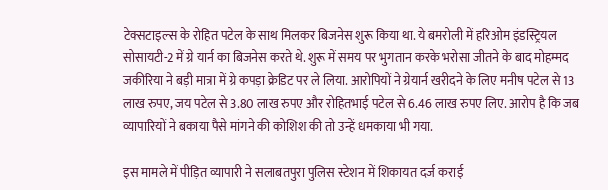टेक्सटाइल्स के रोहित पटेल के साथ मिलकर बिजनेस शुरू किया था. ये बमरोली में हरिओम इंडस्ट्रियल सोसायटी-2 में ग्रे यार्न का बिजनेस करते थे. शुरू में समय पर भुगतान करके भरोसा जीतने के बाद मोहम्मद जकीरिया ने बड़ी मात्रा में ग्रे कपड़ा क्रेडिट पर ले लिया. आरोपियों ने ग्रेयार्न खरीदने के लिए मनीष पटेल से 13 लाख रुपए, जय पटेल से 3.80 लाख रुपए और रोहितभाई पटेल से 6.46 लाख रुपए लिए. आरोप है कि जब व्यापारियों ने बकाया पैसे मांगने की कोशिश की तो उन्हें धमकाया भी गया.

इस मामले में पीड़ित व्यापारी ने सलाबतपुरा पुलिस स्टेशन में शिकायत दर्ज कराई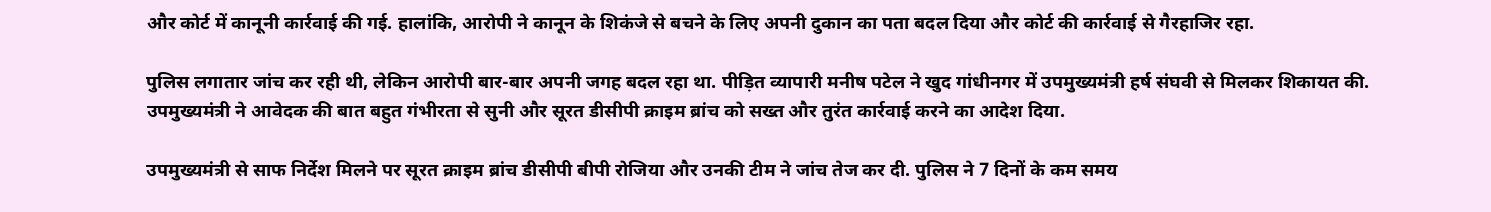और कोर्ट में कानूनी कार्रवाई की गई. हालांकि, आरोपी ने कानून के शिकंजे से बचने के लिए अपनी दुकान का पता बदल दिया और कोर्ट की कार्रवाई से गैरहाजिर रहा.

पुलिस लगातार जांच कर रही थी, लेकिन आरोपी बार-बार अपनी जगह बदल रहा था. पीड़ित व्यापारी मनीष पटेल ने खुद गांधीनगर में उपमुख्यमंत्री हर्ष संघवी से मिलकर शिकायत की. उपमुख्यमंत्री ने आवेदक की बात बहुत गंभीरता से सुनी और सूरत डीसीपी क्राइम ब्रांच को सख्त और तुरंत कार्रवाई करने का आदेश दिया.

उपमुख्यमंत्री से साफ निर्देश मिलने पर सूरत क्राइम ब्रांच डीसीपी बीपी रोजिया और उनकी टीम ने जांच तेज कर दी. पुलिस ने 7 दिनों के कम समय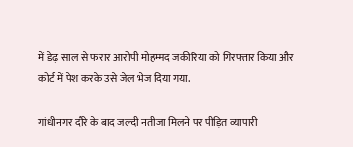में डेढ़ साल से फरार आरोपी मोहम्मद जकीरिया को गिरफ्तार किया और कोर्ट में पेश करके उसे जेल भेज दिया गया.

गांधीनगर दौरे के बाद जल्दी नतीजा मिलने पर पीड़ित व्यापारी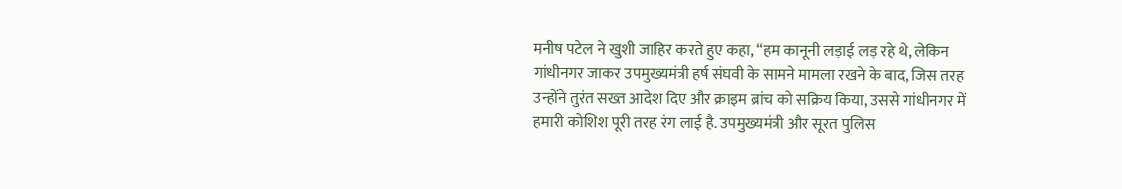मनीष पटेल ने खुशी जाहिर करते हुए कहा, “हम कानूनी लड़ाई लड़ रहे थे, लेकिन गांधीनगर जाकर उपमुख्यमंत्री हर्ष संघवी के सामने मामला रखने के बाद, जिस तरह उन्होंने तुरंत सख्त आदेश दिए और क्राइम ब्रांच को सक्रिय किया, उससे गांधीनगर में हमारी कोशिश पूरी तरह रंग लाई है. उपमुख्यमंत्री और सूरत पुलिस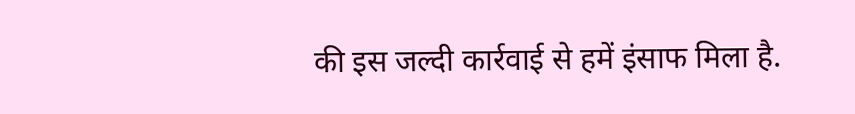की इस जल्दी कार्रवाई से हमें इंसाफ मिला है.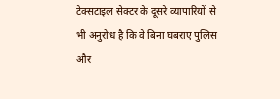टेक्सटाइल सेक्टर के दूसरे व्यापारियों से भी अनुरोध है कि वे बिना घबराए पुलिस और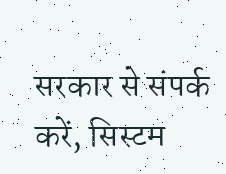सरकार से संपर्क करें, सिस्टम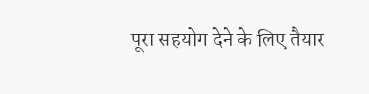पूरा सहयोग देने के लिए तैयार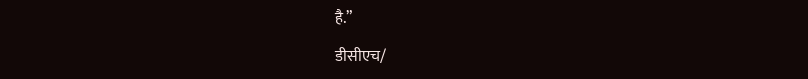है.”

डीसीएच/